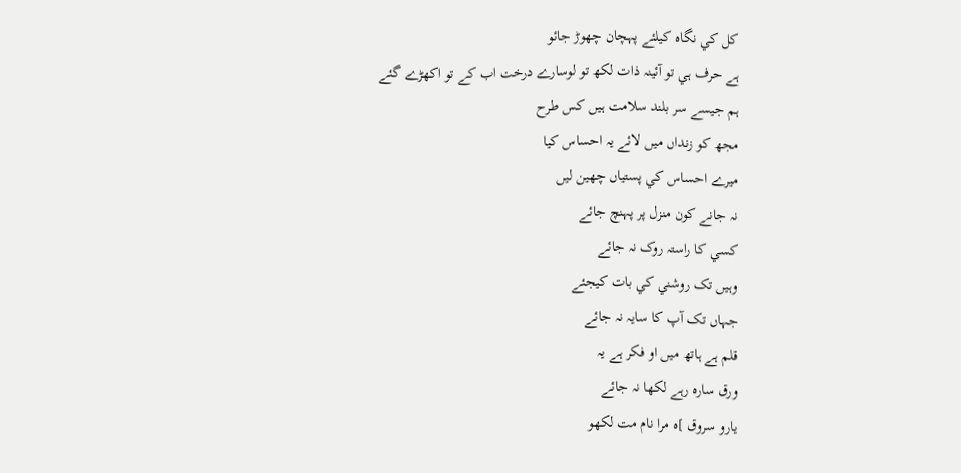کل کي نگاہ کيلئے پہچان چھوڑ جائو
ہے حرف ہي تو آئينہ ذات لکھ تو لوسارے درخت اب کے تو اکھڑے گئے
ہم جيسے سر بلند سلامت ہيں کس طرح
مجھ کو زنداں ميں لائے يہ احساس کيا
ميرے احساس کي پستياں چھين ليں
نہ جانے کون منزل پر پہنچ جائے
کسي کا راستہ روک نہ جائے
وہيں تک روشني کي بات کيجئے
جہاں تک آپ کا سايہ نہ جائے
قلم ہے ہاتھ ميں او فکر ہے يہ
ورق سارہ رہے لکھا نہ جائے
يارو سروق ]ہ مرا نام مت لکھو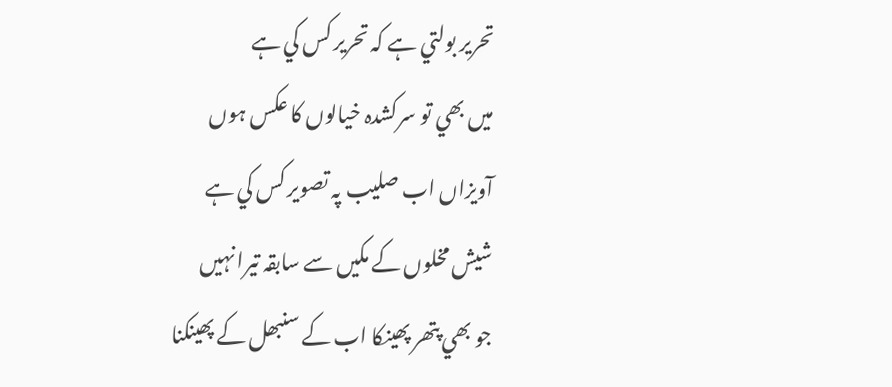تحرير بولتي ہے کہ تحرير کس کي ہے
ميں بھي تو سرکشدہ خيالوں کا عکس ہوں
آويزاں اب صليب پہ تصوير کس کي ہے
شیش مخلوں کے مکيں سے سابقہ تيرا نہيں
جو بھي پتھر پھينکا اب کے سنبھل کے پھينکنا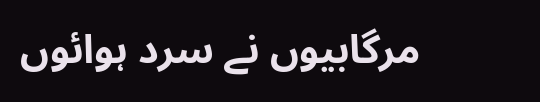مرگابيوں نے سرد ہوائوں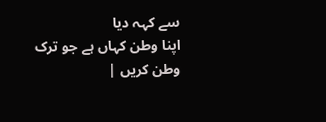سے کہہ ديا
اپنا وطن کہاں ہے جو ترک وطن کريں |